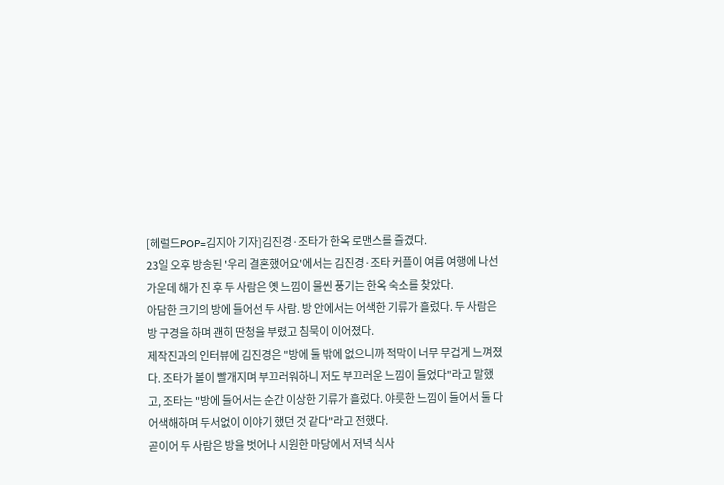[헤럴드POP=김지아 기자]김진경·조타가 한옥 로맨스를 즐겼다.
23일 오후 방송된 '우리 결혼했어요'에서는 김진경·조타 커플이 여름 여행에 나선 가운데 해가 진 후 두 사람은 옛 느낌이 물씬 풍기는 한옥 숙소를 찾았다.
아담한 크기의 방에 들어선 두 사람. 방 안에서는 어색한 기류가 흘렀다. 두 사람은 방 구경을 하며 괜히 딴청을 부렸고 침묵이 이어졌다.
제작진과의 인터뷰에 김진경은 "방에 둘 밖에 없으니까 적막이 너무 무겁게 느껴졌다. 조타가 볼이 빨개지며 부끄러워하니 저도 부끄러운 느낌이 들었다"라고 말했고, 조타는 "방에 들어서는 순간 이상한 기류가 흘렀다. 야릇한 느낌이 들어서 둘 다 어색해하며 두서없이 이야기 했던 것 같다"라고 전했다.
곧이어 두 사람은 방을 벗어나 시원한 마당에서 저녁 식사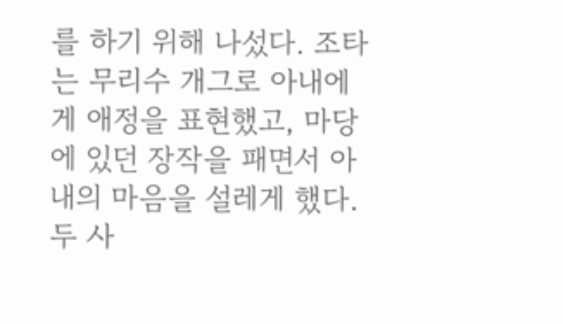를 하기 위해 나섰다. 조타는 무리수 개그로 아내에게 애정을 표현했고, 마당에 있던 장작을 패면서 아내의 마음을 설레게 했다.
두 사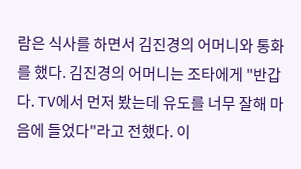람은 식사를 하면서 김진경의 어머니와 통화를 했다. 김진경의 어머니는 조타에게 "반갑다. TV에서 먼저 봤는데 유도를 너무 잘해 마음에 들었다"라고 전했다. 이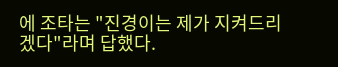에 조타는 "진경이는 제가 지켜드리겠다"라며 답했다.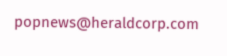popnews@heraldcorp.com